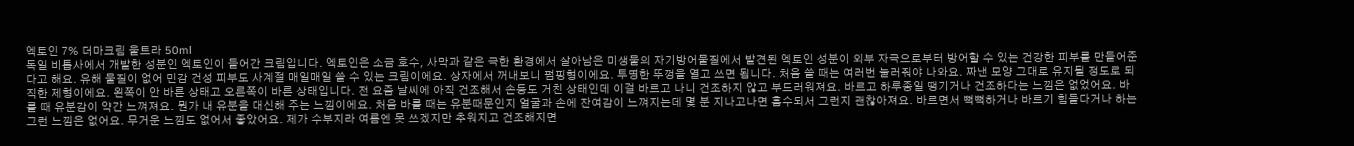엑토인 7% 더마크림 울트라 50ml
독일 비톱사에서 개발한 성분인 엑토인이 들어간 크림입니다. 엑토인은 소금 호수, 사막과 같은 극한 환경에서 살아남은 미생물의 자기방어물질에서 발견된 엑토인 성분이 외부 자극으로부터 방어할 수 있는 건강한 피부를 만들어준다고 해요. 유해 물질이 없어 민감 건성 피부도 사계절 매일매일 쓸 수 있는 크림이에요. 상자에서 꺼내보니 펌핑형이에요. 투명한 뚜껑을 열고 쓰면 됩니다. 처음 쓸 때는 여러번 눌러줘야 나와요. 짜낸 모양 그대로 유지될 정도로 되직한 제형이에요. 왼쪽이 안 바른 상태고 오른쪽이 바른 상태입니다. 전 요즘 날씨에 아직 건조해서 손등도 거친 상태인데 이걸 바르고 나니 건조하지 않고 부드러워져요. 바르고 하루종일 땡기거나 건조하다는 느낌은 없었어요. 바를 때 유분감이 약간 느껴져요. 뭔가 내 유분을 대신해 주는 느낌이에요. 처음 바를 때는 유분때문인지 얼굴과 손에 잔여감이 느껴지는데 몇 분 지나고나면 흡수되서 그런지 괜찮아져요. 바르면서 뻑뻑하거나 바르기 힘들다거나 하는 그런 느낌은 없어요. 무거운 느낌도 없어서 좋았어요. 제가 수부지라 여름엔 못 쓰겠지만 추워지고 건조해지면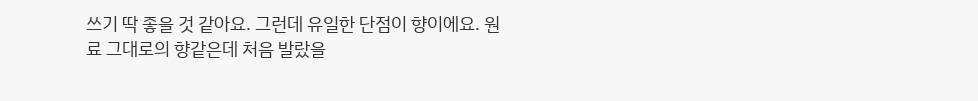쓰기 딱 좋을 것 같아요. 그런데 유일한 단점이 향이에요. 원료 그대로의 향같은데 처음 발랐을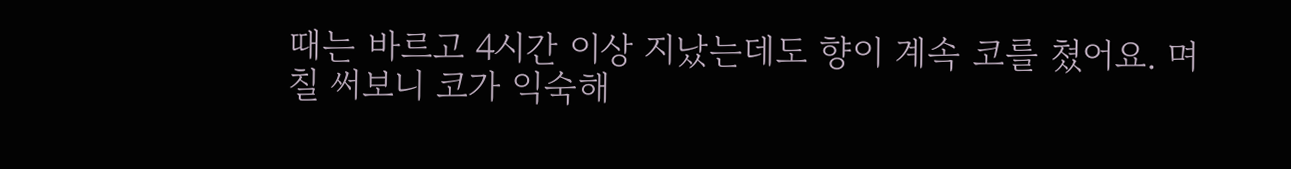때는 바르고 4시간 이상 지났는데도 향이 계속 코를 쳤어요. 며칠 써보니 코가 익숙해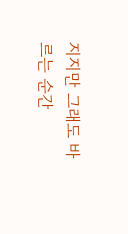지지만 그래도 바르는 순간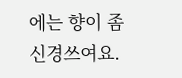에는 향이 좀 신경쓰여요.